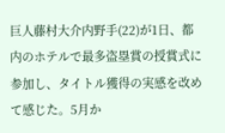巨人藤村大介内野手(22)が1日、都内のホテルで最多盗塁賞の授賞式に参加し、タイトル獲得の実感を改めて感じた。5月か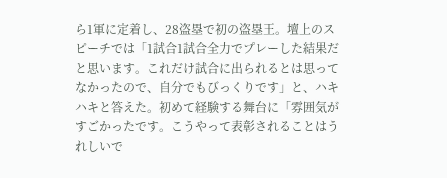ら1軍に定着し、28盗塁で初の盗塁王。壇上のスピーチでは「1試合1試合全力でプレーした結果だと思います。これだけ試合に出られるとは思ってなかったので、自分でもびっくりです」と、ハキハキと答えた。初めて経験する舞台に「雰囲気がすごかったです。こうやって表彰されることはうれしいで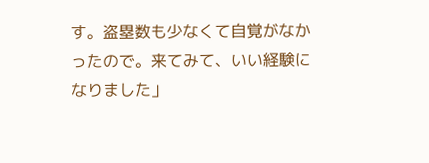す。盗塁数も少なくて自覚がなかったので。来てみて、いい経験になりました」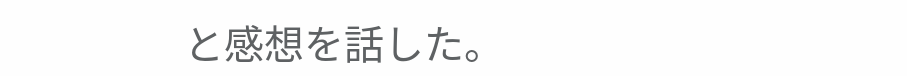と感想を話した。